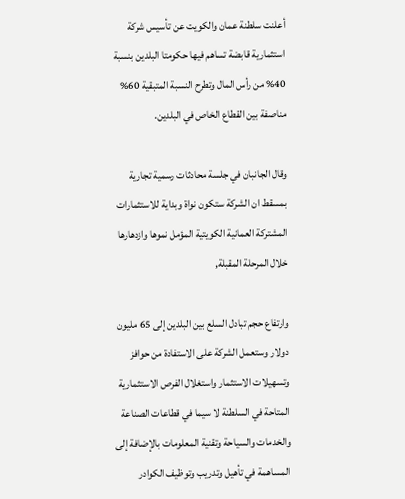أعلنت سلطنة عمان والكويت عن تأسيس شركة استثمارية قابضة تساهم فيها حكومتا البلدين بنسبة 40% من رأس المال وتطرح النسبة المتبقية 60% مناصفة بين القطاع الخاص في البلدين.

وقال الجانبان في جلسة محادثات رسمية تجارية بمسقط ان الشركة ستكون نواة وبداية للاستثمارات المشتركة العمانية الكويتية المؤمل نموها وازدهارها خلال المرحلة المقبلة,

وارتفاع حجم تبادل السلع بين البلدين إلى 65 مليون دولار وستعمل الشركة على الاستفادة من حوافز وتسهيلات الاستثمار واستغلال الفرص الاستثمارية المتاحة في السلطنة لا سيما في قطاعات الصناعة والخدمات والسياحة وتقنية المعلومات بالإضافة إلى المساهمة في تأهيل وتدريب وتوظيف الكوادر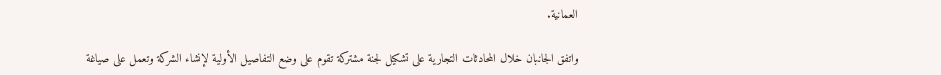العمانية.

واتفق الجانبان خلال المحادثات التجارية على تشكيل لجنة مشتركة تقوم على وضع التفاصيل الأولية لإنشاء الشركة وتعمل على صياغة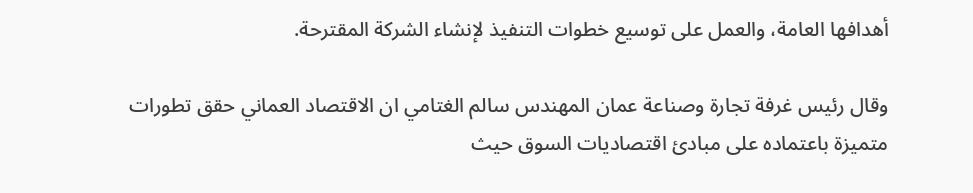أهدافها العامة، والعمل على توسيع خطوات التنفيذ لإنشاء الشركة المقترحة.

وقال رئيس غرفة تجارة وصناعة عمان المهندس سالم الغتامي ان الاقتصاد العماني حقق تطورات متميزة باعتماده على مبادئ اقتصاديات السوق حيث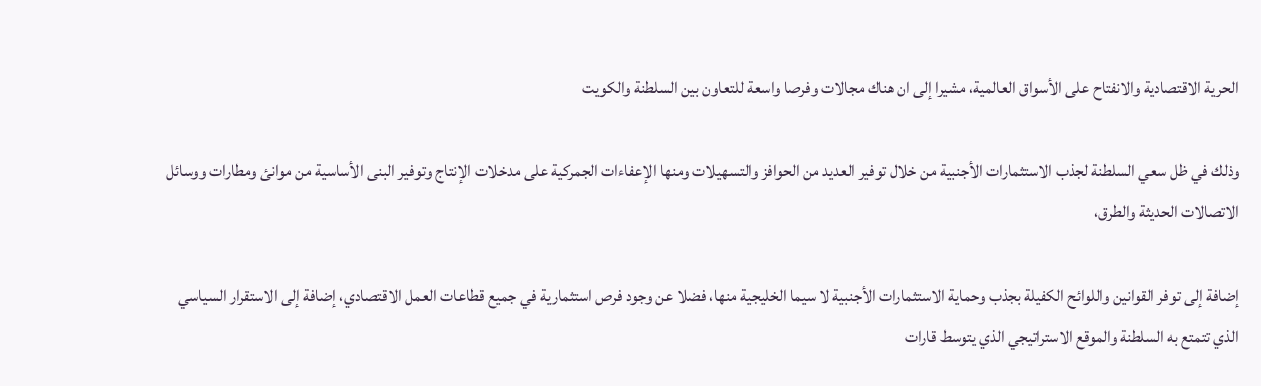الحرية الاقتصادية والانفتاح على الأسواق العالمية، مشيرا إلى ان هناك مجالات وفرصا واسعة للتعاون بين السلطنة والكويت

وذلك في ظل سعي السلطنة لجذب الاستثمارات الأجنبية من خلال توفير العديد من الحوافز والتسهيلات ومنها الإعفاءات الجمركية على مدخلات الإنتاج وتوفير البنى الأساسية من موانئ ومطارات ووسائل الاتصالات الحديثة والطرق،

إضافة إلى توفر القوانين واللوائح الكفيلة بجذب وحماية الاستثمارات الأجنبية لا سيما الخليجية منها، فضلا عن وجود فرص استثمارية في جميع قطاعات العمل الاقتصادي، إضافة إلى الاستقرار السياسي الذي تتمتع به السلطنة والموقع الاستراتيجي الذي يتوسط قارات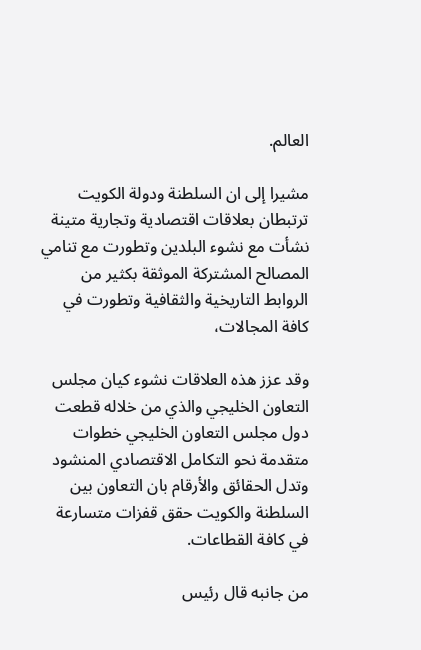العالم.

مشيرا إلى ان السلطنة ودولة الكويت ترتبطان بعلاقات اقتصادية وتجارية متينة نشأت مع نشوء البلدين وتطورت مع تنامي المصالح المشتركة الموثقة بكثير من الروابط التاريخية والثقافية وتطورت في كافة المجالات،

وقد عزز هذه العلاقات نشوء كيان مجلس التعاون الخليجي والذي من خلاله قطعت دول مجلس التعاون الخليجي خطوات متقدمة نحو التكامل الاقتصادي المنشود وتدل الحقائق والأرقام بان التعاون بين السلطنة والكويت حقق قفزات متسارعة في كافة القطاعات.

من جانبه قال رئيس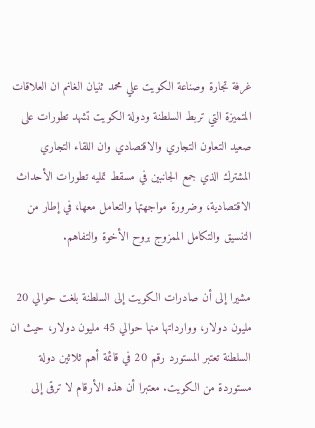غرفة تجارة وصناعة الكويت علي محمد ثنيان الغانم ان العلاقات المتميزة التي تربط السلطنة ودولة الكويت تشهد تطورات على صعيد التعاون التجاري والاقتصادي وان اللقاء التجاري المشترك الذي جمع الجانبين في مسقط تمليه تطورات الأحداث الاقتصادية، وضرورة مواجهتها والتعامل معها، في إطار من التنسيق والتكامل الممزوج بروح الأخوة والتفاهم.

مشيرا إلى أن صادرات الكويت إلى السلطنة بلغت حوالي 20 مليون دولار، ووارداتها منها حوالي 45 مليون دولار، حيث ان السلطنة تعتبر المستورد رقم 20 في قائمة أهم ثلاثين دولة مستوردة من الكويت. معتبرا أن هذه الأرقام لا ترقى إلى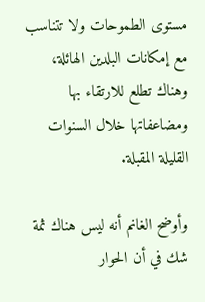مستوى الطموحات ولا تتناسب مع إمكانات البلدين الهائلة، وهناك تطلع للارتقاء بها ومضاعفاتها خلال السنوات القليلة المقبلة.

وأوضح الغانم أنه ليس هناك ثمة شك في أن الحوار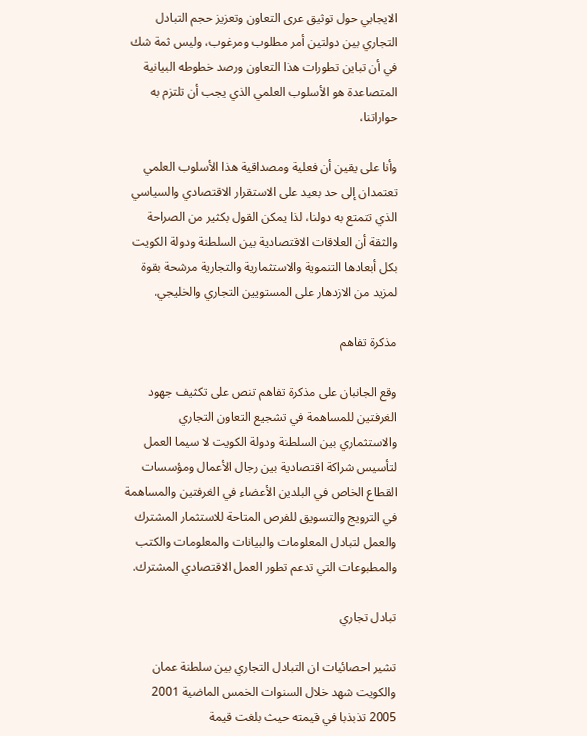الايجابي حول توثيق عرى التعاون وتعزيز حجم التبادل التجاري بين دولتين أمر مطلوب ومرغوب، وليس ثمة شك في أن تباين تطورات هذا التعاون ورصد خطوطه البيانية المتصاعدة هو الأسلوب العلمي الذي يجب أن تلتزم به حواراتنا،

وأنا على يقين أن فعلية ومصداقية هذا الأسلوب العلمي تعتمدان إلى حد بعيد على الاستقرار الاقتصادي والسياسي الذي تتمتع به دولنا، لذا يمكن القول بكثير من الصراحة والثقة أن العلاقات الاقتصادية بين السلطنة ودولة الكويت بكل أبعادها التنموية والاستثمارية والتجارية مرشحة بقوة لمزيد من الازدهار على المستويين التجاري والخليجي.

مذكرة تفاهم

وقع الجانبان على مذكرة تفاهم تنص على تكثيف جهود الغرفتين للمساهمة في تشجيع التعاون التجاري والاستثماري بين السلطنة ودولة الكويت لا سيما العمل لتأسيس شراكة اقتصادية بين رجال الأعمال ومؤسسات القطاع الخاص في البلدين الأعضاء في الغرفتين والمساهمة في الترويج والتسويق للفرص المتاحة للاستثمار المشترك والعمل لتبادل المعلومات والبيانات والمعلومات والكتب والمطبوعات التي تدعم تطور العمل الاقتصادي المشترك.

تبادل تجاري

تشير احصائيات ان التبادل التجاري بين سلطنة عمان والكويت شهد خلال السنوات الخمس الماضية 2001 2005 تذبذبا في قيمته حيث بلغت قيمة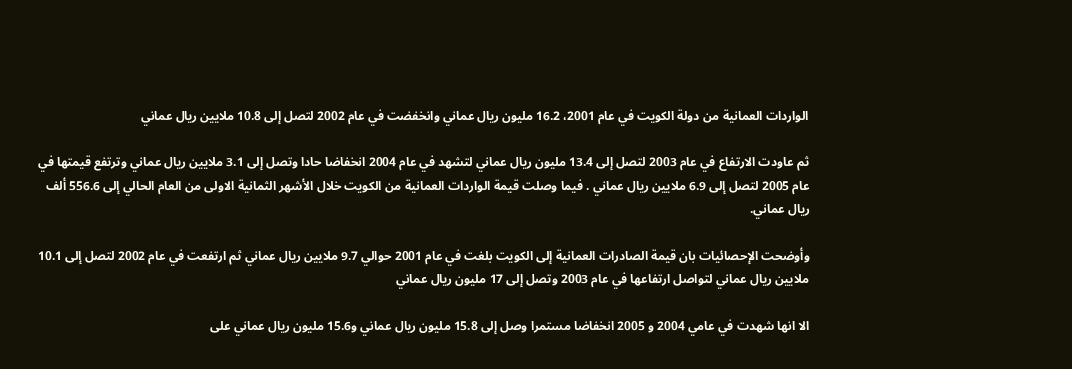الواردات العمانية من دولة الكويت في عام 2001، 16.2 مليون ريال عماني وانخفضت في عام 2002 لتصل إلى 10.8 ملايين ريال عماني

ثم عاودت الارتفاع في عام 2003 لتصل إلى 13.4 مليون ريال عماني لتشهد في عام 2004 انخفاضا حادا وتصل إلى 3.1 ملايين ريال عماني وترتفع قيمتها في عام 2005 لتصل إلى 6.9 ملايين ريال عماني . فيما وصلت قيمة الواردات العمانية من الكويت خلال الأشهر الثمانية الاولى من العام الحالي إلى 556.6 ألف ريال عماني.

وأوضحت الإحصائيات بان قيمة الصادرات العمانية إلى الكويت بلغت في عام 2001 حوالي 9.7 ملايين ريال عماني ثم ارتفعت في عام 2002 لتصل إلى 10.1 ملايين ريال عماني لتواصل ارتفاعها في عام 2003 وتصل إلى 17 مليون ريال عماني

الا انها شهدت في عامي 2004 و 2005 انخفاضا مستمرا وصل إلى 15.8 مليون ريال عماني و15.6 مليون ريال عماني على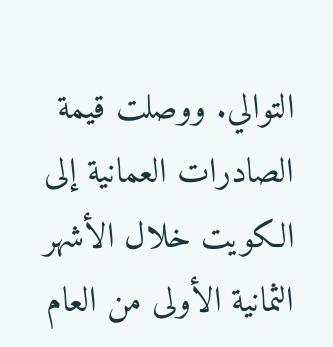التوالي. ووصلت قيمة الصادرات العمانية إلى الكويت خلال الأشهر الثمانية الأولى من العام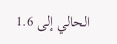الحالي إلى 1.6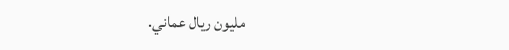مليون ريال عماني.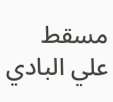مسقط علي البادي